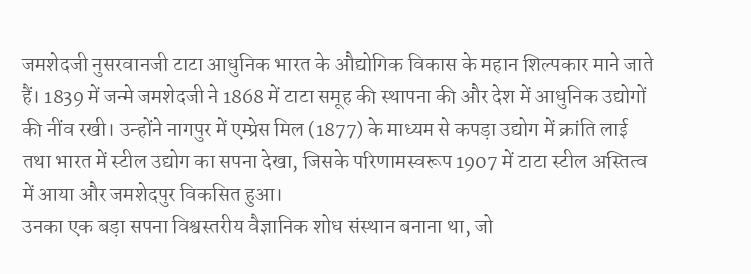जमशेदजी नुसरवानजी टाटा आधुनिक भारत के औद्योगिक विकास के महान शिल्पकार माने जाते हैं। 1839 में जन्मे जमशेदजी ने 1868 में टाटा समूह की स्थापना की और देश में आधुनिक उद्योगों की नींव रखी। उन्होंने नागपुर में एम्प्रेस मिल (1877) के माध्यम से कपड़ा उद्योग में क्रांति लाई तथा भारत में स्टील उद्योग का सपना देखा, जिसके परिणामस्वरूप 1907 में टाटा स्टील अस्तित्व में आया और जमशेदपुर विकसित हुआ।
उनका एक बड़ा सपना विश्वस्तरीय वैज्ञानिक शोध संस्थान बनाना था, जो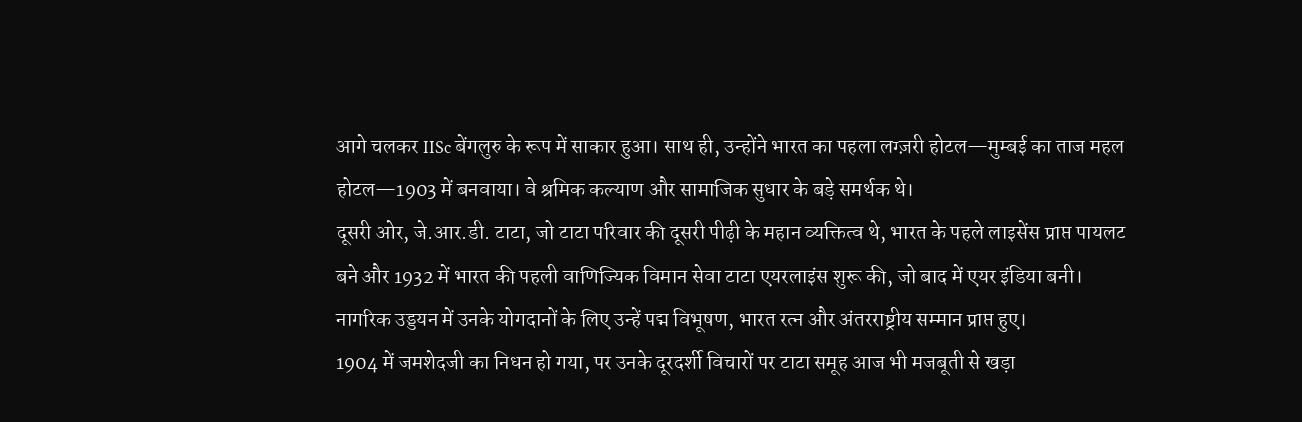आगे चलकर IISc बेंगलुरु के रूप में साकार हुआ। साथ ही, उन्होंने भारत का पहला लग्ज़री होटल—मुम्बई का ताज महल होटल—1903 में बनवाया। वे श्रमिक कल्याण और सामाजिक सुधार के बड़े समर्थक थे।
दूसरी ओर, जे.आर.डी. टाटा, जो टाटा परिवार की दूसरी पीढ़ी के महान व्यक्तित्व थे, भारत के पहले लाइसेंस प्राप्त पायलट बने और 1932 में भारत की पहली वाणिज्यिक विमान सेवा टाटा एयरलाइंस शुरू की, जो बाद में एयर इंडिया बनी। नागरिक उड्डयन में उनके योगदानों के लिए उन्हें पद्म विभूषण, भारत रत्न और अंतरराष्ट्रीय सम्मान प्राप्त हुए।
1904 में जमशेदजी का निधन हो गया, पर उनके दूरदर्शी विचारों पर टाटा समूह आज भी मजबूती से खड़ा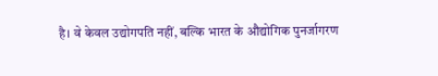है। वे केवल उद्योगपति नहीं, बल्कि भारत के औद्योगिक पुनर्जागरण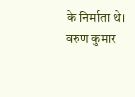के निर्माता थे।
वरुण कुमार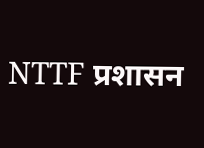NTTF प्रशासन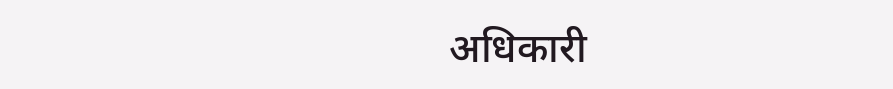अधिकारी